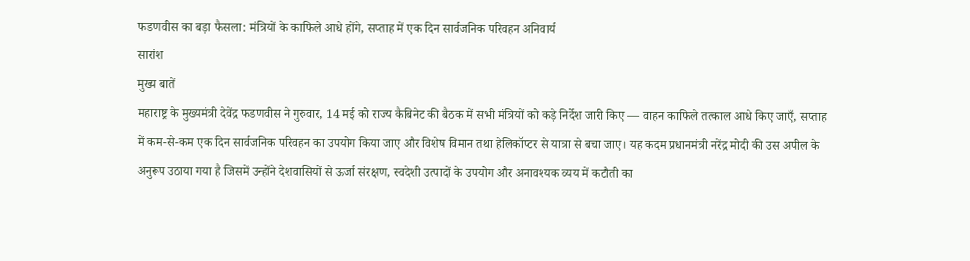फडणवीस का बड़ा फैसला: मंत्रियों के काफिले आधे होंगे, सप्ताह में एक दिन सार्वजनिक परिवहन अनिवार्य
सारांश
मुख्य बातें
महाराष्ट्र के मुख्यमंत्री देवेंद्र फडणवीस ने गुरुवार, 14 मई को राज्य कैबिनेट की बैठक में सभी मंत्रियों को कड़े निर्देश जारी किए — वाहन काफिले तत्काल आधे किए जाएँ, सप्ताह में कम-से-कम एक दिन सार्वजनिक परिवहन का उपयोग किया जाए और विशेष विमान तथा हेलिकॉप्टर से यात्रा से बचा जाए। यह कदम प्रधानमंत्री नरेंद्र मोदी की उस अपील के अनुरूप उठाया गया है जिसमें उन्होंने देशवासियों से ऊर्जा संरक्षण, स्वदेशी उत्पादों के उपयोग और अनावश्यक व्यय में कटौती का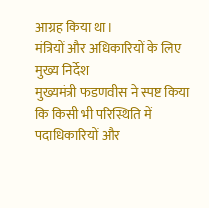आग्रह किया था।
मंत्रियों और अधिकारियों के लिए मुख्य निर्देश
मुख्यमंत्री फडणवीस ने स्पष्ट किया कि किसी भी परिस्थिति में पदाधिकारियों और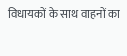विधायकों के साथ वाहनों का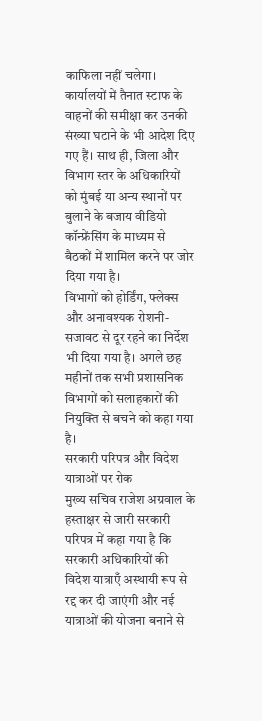काफिला नहीं चलेगा। कार्यालयों में तैनात स्टाफ के वाहनों की समीक्षा कर उनकी संख्या घटाने के भी आदेश दिए गए हैं। साथ ही, जिला और विभाग स्तर के अधिकारियों को मुंबई या अन्य स्थानों पर बुलाने के बजाय वीडियो कॉन्फ्रेंसिंग के माध्यम से बैठकों में शामिल करने पर जोर दिया गया है।
विभागों को होर्डिंग, फ्लेक्स और अनावश्यक रोशनी-सजावट से दूर रहने का निर्देश भी दिया गया है। अगले छह महीनों तक सभी प्रशासनिक विभागों को सलाहकारों की नियुक्ति से बचने को कहा गया है।
सरकारी परिपत्र और विदेश यात्राओं पर रोक
मुख्य सचिव राजेश अग्रवाल के हस्ताक्षर से जारी सरकारी परिपत्र में कहा गया है कि सरकारी अधिकारियों की विदेश यात्राएँ अस्थायी रूप से रद्द कर दी जाएंगी और नई यात्राओं की योजना बनाने से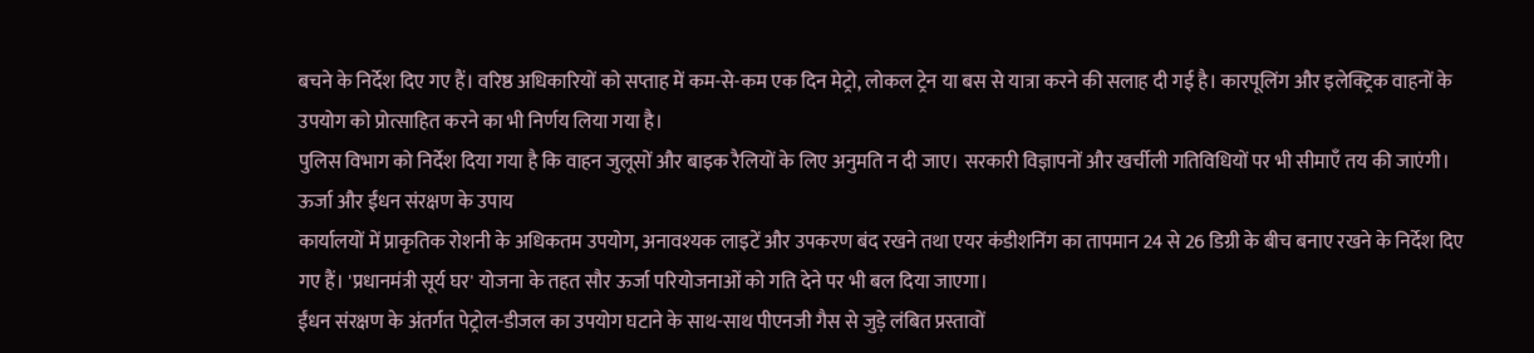बचने के निर्देश दिए गए हैं। वरिष्ठ अधिकारियों को सप्ताह में कम-से-कम एक दिन मेट्रो, लोकल ट्रेन या बस से यात्रा करने की सलाह दी गई है। कारपूलिंग और इलेक्ट्रिक वाहनों के उपयोग को प्रोत्साहित करने का भी निर्णय लिया गया है।
पुलिस विभाग को निर्देश दिया गया है कि वाहन जुलूसों और बाइक रैलियों के लिए अनुमति न दी जाए। सरकारी विज्ञापनों और खर्चीली गतिविधियों पर भी सीमाएँ तय की जाएंगी।
ऊर्जा और ईंधन संरक्षण के उपाय
कार्यालयों में प्राकृतिक रोशनी के अधिकतम उपयोग, अनावश्यक लाइटें और उपकरण बंद रखने तथा एयर कंडीशनिंग का तापमान 24 से 26 डिग्री के बीच बनाए रखने के निर्देश दिए गए हैं। 'प्रधानमंत्री सूर्य घर' योजना के तहत सौर ऊर्जा परियोजनाओं को गति देने पर भी बल दिया जाएगा।
ईंधन संरक्षण के अंतर्गत पेट्रोल-डीजल का उपयोग घटाने के साथ-साथ पीएनजी गैस से जुड़े लंबित प्रस्तावों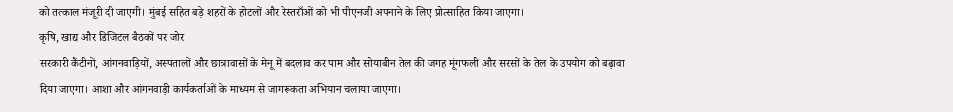को तत्काल मंजूरी दी जाएगी। मुंबई सहित बड़े शहरों के होटलों और रेस्तराँओं को भी पीएनजी अपनाने के लिए प्रोत्साहित किया जाएगा।
कृषि, खाद्य और डिजिटल बैठकों पर जोर
सरकारी कैंटीनों, आंगनवाड़ियों, अस्पतालों और छात्रावासों के मेनू में बदलाव कर पाम और सोयाबीन तेल की जगह मूंगफली और सरसों के तेल के उपयोग को बढ़ावा दिया जाएगा। आशा और आंगनवाड़ी कार्यकर्ताओं के माध्यम से जागरूकता अभियान चलाया जाएगा।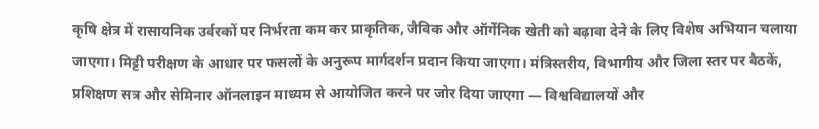कृषि क्षेत्र में रासायनिक उर्वरकों पर निर्भरता कम कर प्राकृतिक, जैविक और ऑर्गेनिक खेती को बढ़ावा देने के लिए विशेष अभियान चलाया जाएगा। मिट्टी परीक्षण के आधार पर फसलों के अनुरूप मार्गदर्शन प्रदान किया जाएगा। मंत्रिस्तरीय, विभागीय और जिला स्तर पर बैठकें, प्रशिक्षण सत्र और सेमिनार ऑनलाइन माध्यम से आयोजित करने पर जोर दिया जाएगा — विश्वविद्यालयों और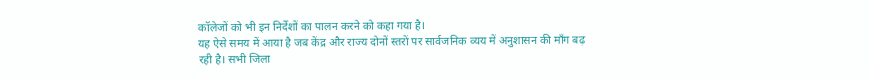कॉलेजों को भी इन निर्देशों का पालन करने को कहा गया है।
यह ऐसे समय में आया है जब केंद्र और राज्य दोनों स्तरों पर सार्वजनिक व्यय में अनुशासन की माँग बढ़ रही है। सभी जिला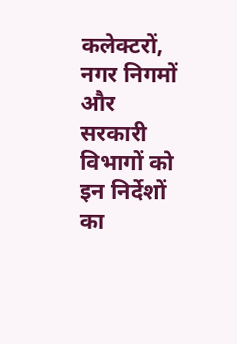कलेक्टरों, नगर निगमों और सरकारी विभागों को इन निर्देशों का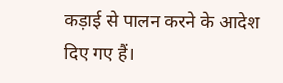कड़ाई से पालन करने के आदेश दिए गए हैं।